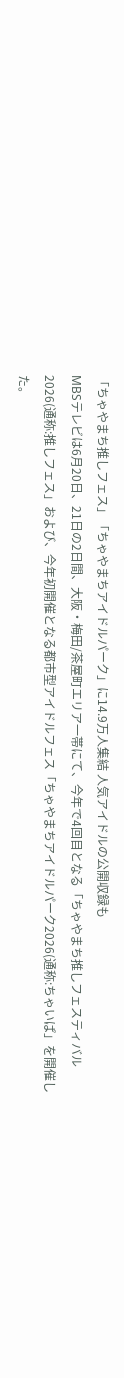「ちゃやまち推しフェス」「ちゃやまちアイドルパーク」に14.9万人集結 人気アイドルの公開収録も
MBSテレビは6月20日、21日の2日間、大阪・梅田/茶屋町エリア一帯にて、今年で4回目となる「ちゃやまち推しフェスティバル2026(通称:推しフェス」および、今年初開催となる都市型アイドルフェス「ちゃやまちアイドルパーク2026(通称:ちゃいぱ」を開催した。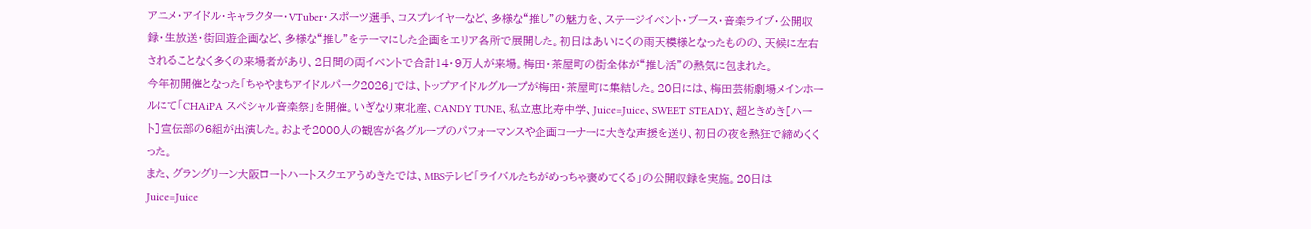アニメ・アイドル・キャラクター・VTuber・スポーツ選手、コスプレイヤーなど、多様な“推し”の魅力を、ステージイベント・ブース・音楽ライブ・公開収録・生放送・街回遊企画など、多様な“推し”をテーマにした企画をエリア各所で展開した。初日はあいにくの雨天模様となったものの、天候に左右されることなく多くの来場者があり、2日間の両イベントで合計14・9万人が来場。梅田・茶屋町の街全体が“推し活”の熱気に包まれた。
今年初開催となった「ちゃやまちアイドルパーク2026」では、トップアイドルグループが梅田・茶屋町に集結した。20日には、梅田芸術劇場メインホールにて「CHAiPA スペシャル音楽祭」を開催。いぎなり東北産、CANDY TUNE、私立恵比寿中学、Juice=Juice、SWEET STEADY、超ときめき[ハート]宣伝部の6組が出演した。およそ2000人の観客が各グループのパフォーマンスや企画コーナーに大きな声援を送り、初日の夜を熱狂で締めくくった。
また、グラングリーン大阪ロートハートスクエアうめきたでは、MBSテレビ「ライバルたちがめっちゃ褒めてくる」の公開収録を実施。20日はJuice=Juice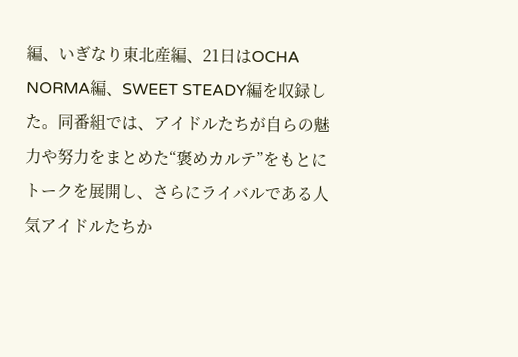編、いぎなり東北産編、21日はOCHA NORMA編、SWEET STEADY編を収録した。同番組では、アイドルたちが自らの魅力や努力をまとめた“褒めカルテ”をもとにトークを展開し、さらにライバルである人気アイドルたちか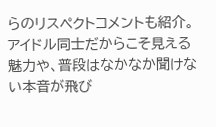らのリスペクトコメントも紹介。アイドル同士だからこそ見える魅力や、普段はなかなか聞けない本音が飛び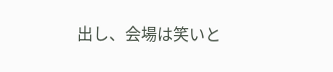出し、会場は笑いと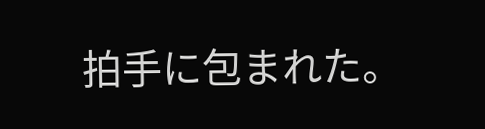拍手に包まれた。